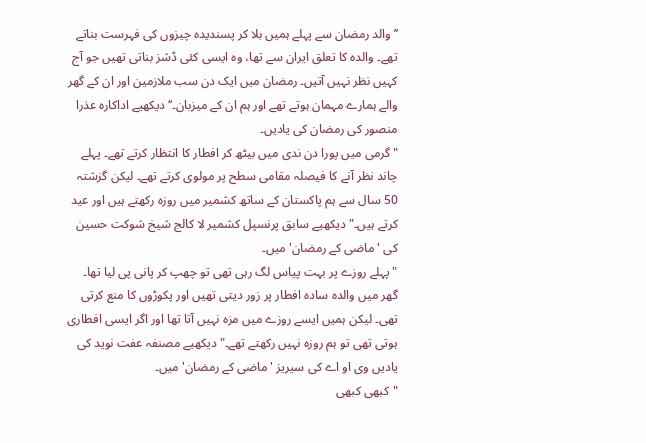’’والد رمضان سے پہلے ہمیں بلا کر پسندیدہ چیزوں کی فہرست بناتے تھے۔ والدہ کا تعلق ایران سے تھا، وہ ایسی کئی ڈشز بناتی تھیں جو آج کہیں نظر نہیں آتیں۔ رمضان میں ایک دن سب ملازمین اور ان کے گھر والے ہمارے مہمان ہوتے تھے اور ہم ان کے میزبان۔‘‘ دیکھیے اداکارہ عذرا منصور کی رمضان کی یادیں۔
"گرمی میں پورا دن ندی میں بیٹھ کر افطار کا انتظار کرتے تھے۔ پہلے چاند نظر آنے کا فیصلہ مقامی سطح پر مولوی کرتے تھے۔ لیکن گزشتہ 50 سال سے ہم پاکستان کے ساتھ کشمیر میں روزہ رکھتے ہیں اور عید کرتے ہیں۔" دیکھیے سابق پرنسپل کشمیر لا کالج شیخ شوکت حسین کی 'ماضی کے رمضان' میں۔
"پہلے روزے پر بہت پیاس لگ رہی تھی تو چھپ کر پانی پی لیا تھا۔ گھر میں والدہ سادہ افطار پر زور دیتی تھیں اور پکوڑوں کا منع کرتی تھی۔ لیکن ہمیں ایسے روزے میں مزہ نہیں آتا تھا اور اگر ایسی افطاری ہوتی تھی تو ہم روزہ نہیں رکھتے تھے۔" دیکھیے مصنفہ عفت نوید کی یادیں وی او اے کی سیریز 'ماضی کے رمضان' میں۔
"کبھی کبھی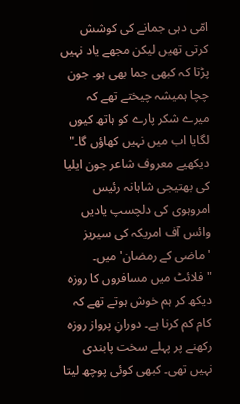امّی دہی جمانے کی کوشش کرتی تھیں لیکن مجھے یاد نہیں پڑتا کہ کبھی جما بھی ہو۔ جون چچا ہمیشہ چیختے تھے کہ میرے شکر پارے کو ہاتھ کیوں لگایا اب میں نہیں کھاؤں گا۔" دیکھیے معروف شاعر جون ایلیا کی بھتیجی شاہانہ رئیس امروہوی کی دلچسپ یادیں وائس آف امریکہ کی سیریز 'ماضی کے رمضان' میں۔
"فلائٹ میں مسافروں کا روزہ دیکھ کر ہم خوش ہوتے تھے کہ کام کم کرنا ہے۔ دورانِ پرواز روزہ رکھنے پر پہلے سخت پابندی نہیں تھی۔ کبھی کوئی پوچھ لیتا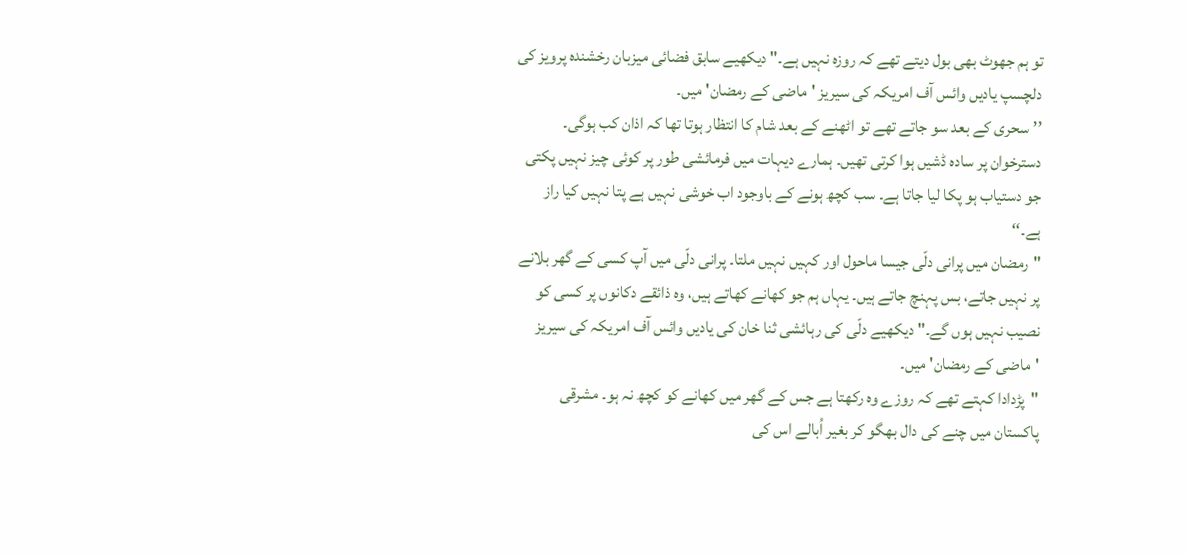تو ہم جھوٹ بھی بول دیتے تھے کہ روزہ نہیں ہے۔" دیکھیے سابق فضائی میزبان رخشندہ پرویز کی دلچسپ یادیں وائس آف امریکہ کی سیریز 'ماضی کے رمضان' میں۔
’’سحری کے بعد سو جاتے تھے تو اٹھنے کے بعد شام کا انتظار ہوتا تھا کہ اذان کب ہوگی۔ دسترخوان پر سادہ ڈشیں ہوا کرتی تھیں۔ ہمارے دیہات میں فرمائشی طور پر کوئی چیز نہیں پکتی جو دستیاب ہو پکا لیا جاتا ہے۔ سب کچھ ہونے کے باوجود اب خوشی نہیں ہے پتا نہیں کیا راز ہے۔‘‘
"رمضان میں پرانی دلّی جیسا ماحول اور کہیں نہیں ملتا۔ پرانی دلّی میں آپ کسی کے گھر بلانے پر نہیں جاتے، بس پہنچ جاتے ہیں۔ یہاں ہم جو کھانے کھاتے ہیں، وہ ذائقے دکانوں پر کسی کو نصیب نہیں ہوں گے۔" دیکھیے دلّی کی رہائشی ثنا خان کی یادیں وائس آف امریکہ کی سیریز 'ماضی کے رمضان' میں۔
"پڑدادا کہتے تھے کہ روزے وہ رکھتا ہے جس کے گھر میں کھانے کو کچھ نہ ہو۔ مشرقی پاکستان میں چنے کی دال بھگو کر بغیر اُبالے اس کی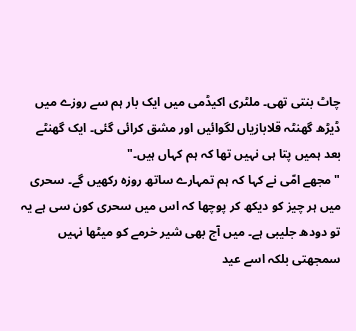چاٹ بنتی تھی۔ ملٹری اکیڈمی میں ایک بار ہم سے روزے میں ڈیڑھ گھنٹہ قلابازیاں لگوائیں اور مشق کرائی گئی۔ ایک گھنٹے بعد ہمیں پتا ہی نہیں تھا کہ ہم کہاں ہیں۔"
"مجھے امّی نے کہا کہ ہم تمہارے ساتھ روزہ رکھیں گے۔ سحری میں ہر چیز کو دیکھ کر پوچھا کہ اس میں سحری کون سی ہے یہ تو دودھ جلیبی ہے۔ میں آج بھی شیر خرمے کو میٹھا نہیں سمجھتی بلکہ اسے عید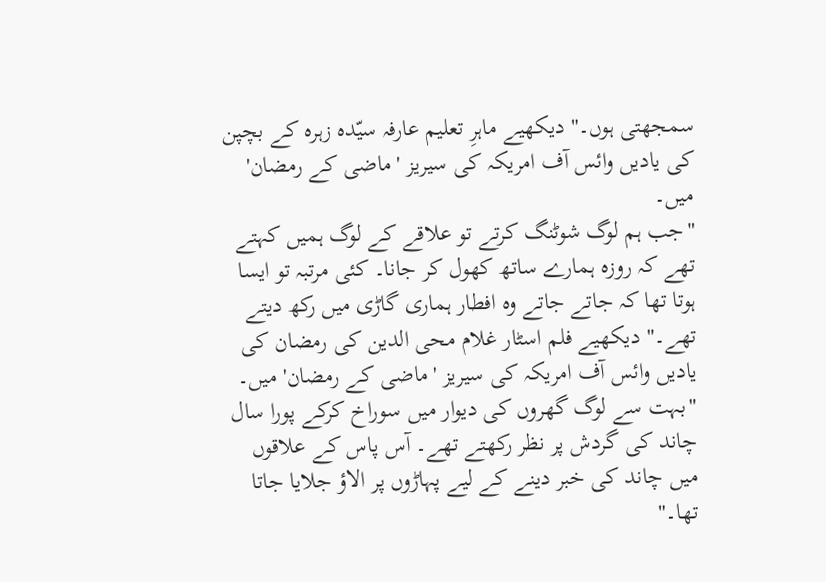سمجھتی ہوں۔" دیکھیے ماہرِ تعلیم عارفہ سیّدہ زہرہ کے بچپن کی یادیں وائس آف امریکہ کی سیریز 'ماضی کے رمضان' میں۔
"جب ہم لوگ شوٹنگ کرتے تو علاقے کے لوگ ہمیں کہتے تھے کہ روزہ ہمارے ساتھ کھول کر جانا۔ کئی مرتبہ تو ایسا ہوتا تھا کہ جاتے جاتے وہ افطار ہماری گاڑی میں رکھ دیتے تھے۔" دیکھیے فلم اسٹار غلام محی الدین کی رمضان کی یادیں وائس آف امریکہ کی سیریز 'ماضی کے رمضان' میں۔
"بہت سے لوگ گھروں کی دیوار میں سوراخ کرکے پورا سال چاند کی گردش پر نظر رکھتے تھے۔ آس پاس کے علاقوں میں چاند کی خبر دینے کے لیے پہاڑوں پر الاؤ جلایا جاتا تھا۔"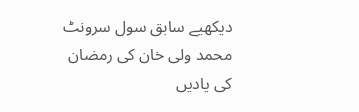دیکھیے سابق سول سرونٹ محمد ولی خان کی رمضان کی یادیں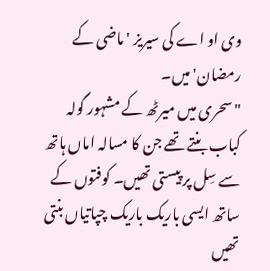وی او اے کی سیریز 'ماضی کے رمضان' میں۔
"سحری میں میرٹھ کے مشہور گولہ کباب بنتے تھے جن کا مسالہ اماں ہاتھ سے سِل پر پیستی تھیں۔ کوفتوں کے ساتھ ایسی باریک باریک چپاتیاں بنتی تھیں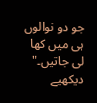جو دو نوالوں ہی میں کھا لی جاتیں۔" دیکھیے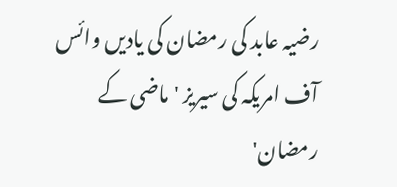رضیہ عابد کی رمضان کی یادیں وائس آف امریکہ کی سیریز 'ماضی کے رمضان'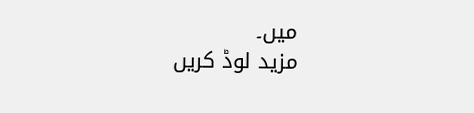میں۔
مزید لوڈ کریں